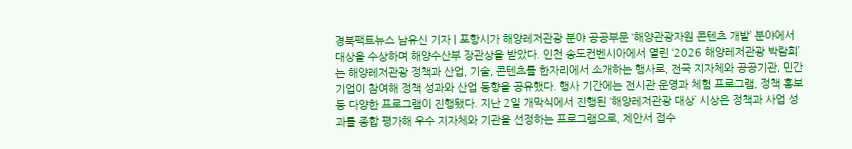경북팩트뉴스 남유신 기자 | 포항시가 해양레저관광 분야 공공부문 ‘해양관광자원 콘텐츠 개발’ 분야에서 대상을 수상하며 해양수산부 장관상을 받았다. 인천 송도컨벤시아에서 열린 ‘2026 해양레저관광 박람회’는 해양레저관광 정책과 산업, 기술, 콘텐츠를 한자리에서 소개하는 행사로, 전국 지자체와 공공기관, 민간기업이 참여해 정책 성과와 산업 동향을 공유했다. 행사 기간에는 전시관 운영과 체험 프로그램, 정책 홍보 등 다양한 프로그램이 진행됐다. 지난 2일 개막식에서 진행된 ‘해양레저관광 대상’ 시상은 정책과 사업 성과를 종합 평가해 우수 지자체와 기관을 선정하는 프로그램으로, 제안서 접수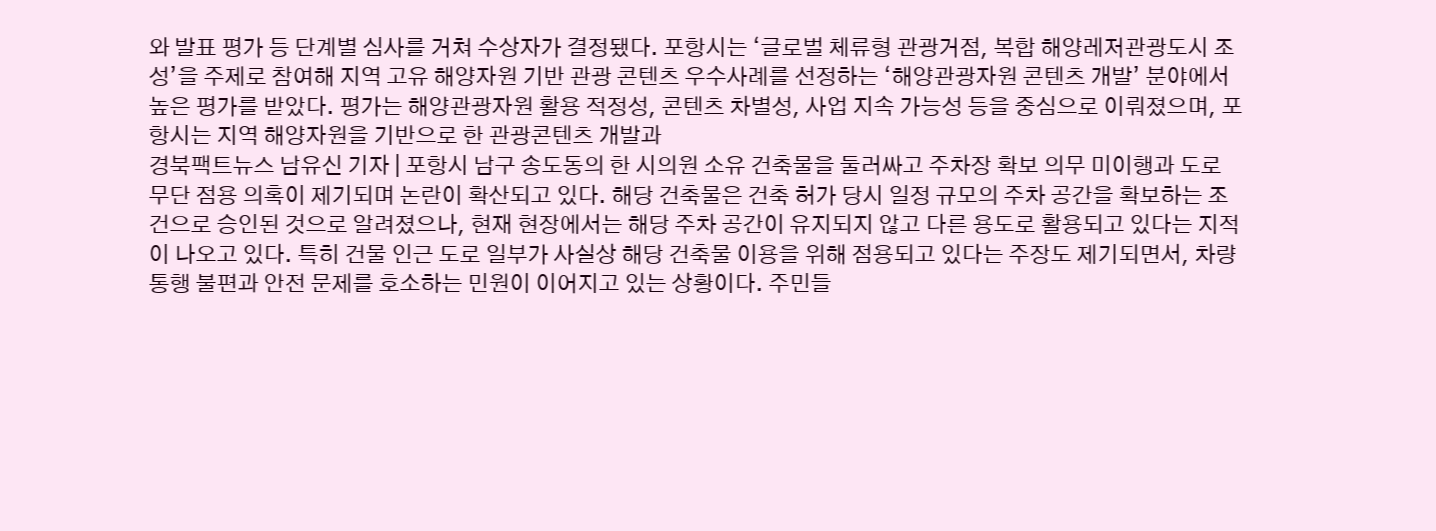와 발표 평가 등 단계별 심사를 거쳐 수상자가 결정됐다. 포항시는 ‘글로벌 체류형 관광거점, 복합 해양레저관광도시 조성’을 주제로 참여해 지역 고유 해양자원 기반 관광 콘텐츠 우수사례를 선정하는 ‘해양관광자원 콘텐츠 개발’ 분야에서 높은 평가를 받았다. 평가는 해양관광자원 활용 적정성, 콘텐츠 차별성, 사업 지속 가능성 등을 중심으로 이뤄졌으며, 포항시는 지역 해양자원을 기반으로 한 관광콘텐츠 개발과
경북팩트뉴스 남유신 기자 | 포항시 남구 송도동의 한 시의원 소유 건축물을 둘러싸고 주차장 확보 의무 미이행과 도로 무단 점용 의혹이 제기되며 논란이 확산되고 있다. 해당 건축물은 건축 허가 당시 일정 규모의 주차 공간을 확보하는 조건으로 승인된 것으로 알려졌으나, 현재 현장에서는 해당 주차 공간이 유지되지 않고 다른 용도로 활용되고 있다는 지적이 나오고 있다. 특히 건물 인근 도로 일부가 사실상 해당 건축물 이용을 위해 점용되고 있다는 주장도 제기되면서, 차량 통행 불편과 안전 문제를 호소하는 민원이 이어지고 있는 상황이다. 주민들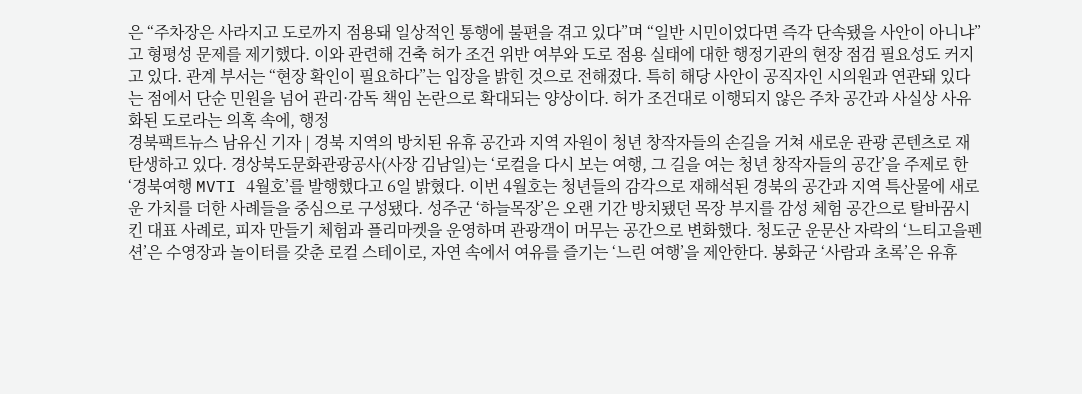은 “주차장은 사라지고 도로까지 점용돼 일상적인 통행에 불편을 겪고 있다”며 “일반 시민이었다면 즉각 단속됐을 사안이 아니냐”고 형평성 문제를 제기했다. 이와 관련해 건축 허가 조건 위반 여부와 도로 점용 실태에 대한 행정기관의 현장 점검 필요성도 커지고 있다. 관계 부서는 “현장 확인이 필요하다”는 입장을 밝힌 것으로 전해졌다. 특히 해당 사안이 공직자인 시의원과 연관돼 있다는 점에서 단순 민원을 넘어 관리·감독 책임 논란으로 확대되는 양상이다. 허가 조건대로 이행되지 않은 주차 공간과 사실상 사유화된 도로라는 의혹 속에, 행정
경북팩트뉴스 남유신 기자 | 경북 지역의 방치된 유휴 공간과 지역 자원이 청년 창작자들의 손길을 거쳐 새로운 관광 콘텐츠로 재탄생하고 있다. 경상북도문화관광공사(사장 김남일)는 ‘로컬을 다시 보는 여행, 그 길을 여는 청년 창작자들의 공간’을 주제로 한 ‘경북여행 MVTI 4월호’를 발행했다고 6일 밝혔다. 이번 4월호는 청년들의 감각으로 재해석된 경북의 공간과 지역 특산물에 새로운 가치를 더한 사례들을 중심으로 구성됐다. 성주군 ‘하늘목장’은 오랜 기간 방치됐던 목장 부지를 감성 체험 공간으로 탈바꿈시킨 대표 사례로, 피자 만들기 체험과 플리마켓을 운영하며 관광객이 머무는 공간으로 변화했다. 청도군 운문산 자락의 ‘느티고을펜션’은 수영장과 놀이터를 갖춘 로컬 스테이로, 자연 속에서 여유를 즐기는 ‘느린 여행’을 제안한다. 봉화군 ‘사람과 초록’은 유휴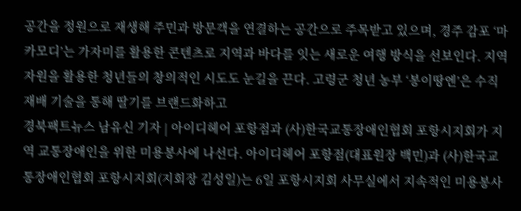공간을 정원으로 재생해 주민과 방문객을 연결하는 공간으로 주목받고 있으며, 경주 감포 ‘마카모디’는 가자미를 활용한 콘텐츠로 지역과 바다를 잇는 새로운 여행 방식을 선보인다. 지역 자원을 활용한 청년들의 창의적인 시도도 눈길을 끈다. 고령군 청년 농부 ‘봉이땅엔’은 수직 재배 기술을 통해 딸기를 브랜드화하고
경북팩트뉴스 남유신 기자 | 아이디헤어 포항점과 (사)한국교통장애인협회 포항시지회가 지역 교통장애인을 위한 미용봉사에 나선다. 아이디헤어 포항점(대표원장 백민)과 (사)한국교통장애인협회 포항시지회(지회장 김성일)는 6일 포항시지회 사무실에서 지속적인 미용봉사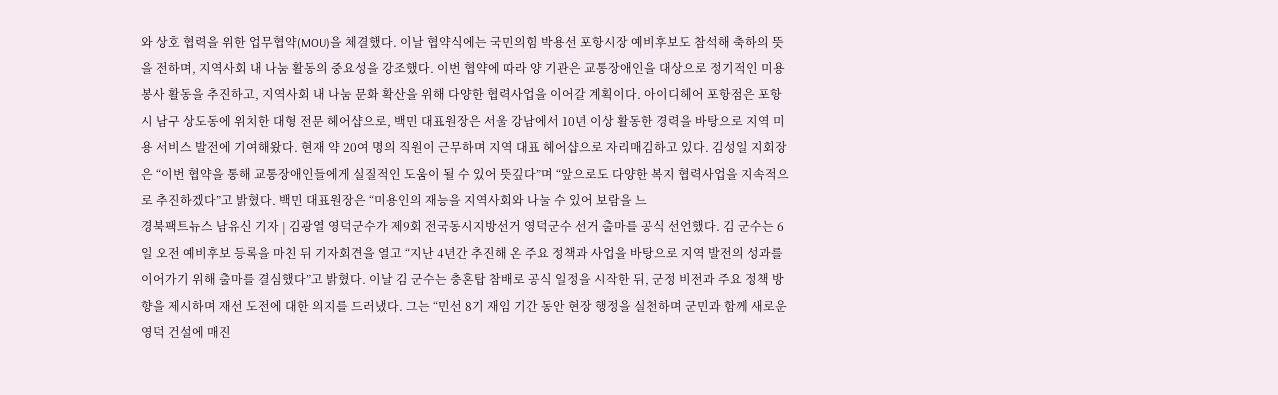와 상호 협력을 위한 업무협약(MOU)을 체결했다. 이날 협약식에는 국민의힘 박용선 포항시장 예비후보도 참석해 축하의 뜻을 전하며, 지역사회 내 나눔 활동의 중요성을 강조했다. 이번 협약에 따라 양 기관은 교통장애인을 대상으로 정기적인 미용봉사 활동을 추진하고, 지역사회 내 나눔 문화 확산을 위해 다양한 협력사업을 이어갈 계획이다. 아이디헤어 포항점은 포항시 남구 상도동에 위치한 대형 전문 헤어샵으로, 백민 대표원장은 서울 강남에서 10년 이상 활동한 경력을 바탕으로 지역 미용 서비스 발전에 기여해왔다. 현재 약 20여 명의 직원이 근무하며 지역 대표 헤어샵으로 자리매김하고 있다. 김성일 지회장은 “이번 협약을 통해 교통장애인들에게 실질적인 도움이 될 수 있어 뜻깊다”며 “앞으로도 다양한 복지 협력사업을 지속적으로 추진하겠다”고 밝혔다. 백민 대표원장은 “미용인의 재능을 지역사회와 나눌 수 있어 보람을 느
경북팩트뉴스 남유신 기자 | 김광열 영덕군수가 제9회 전국동시지방선거 영덕군수 선거 출마를 공식 선언했다. 김 군수는 6일 오전 예비후보 등록을 마친 뒤 기자회견을 열고 “지난 4년간 추진해 온 주요 정책과 사업을 바탕으로 지역 발전의 성과를 이어가기 위해 출마를 결심했다”고 밝혔다. 이날 김 군수는 충혼탑 참배로 공식 일정을 시작한 뒤, 군정 비전과 주요 정책 방향을 제시하며 재선 도전에 대한 의지를 드러냈다. 그는 “민선 8기 재임 기간 동안 현장 행정을 실천하며 군민과 함께 새로운 영덕 건설에 매진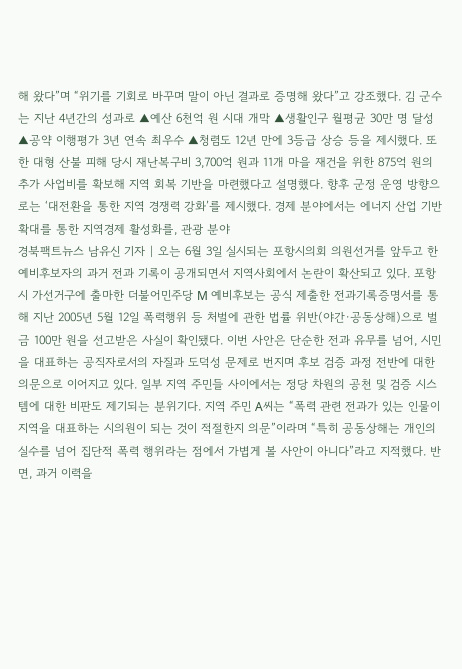해 왔다”며 “위기를 기회로 바꾸며 말이 아닌 결과로 증명해 왔다”고 강조했다. 김 군수는 지난 4년간의 성과로 ▲예산 6천억 원 시대 개막 ▲생활인구 월평균 30만 명 달성 ▲공약 이행평가 3년 연속 최우수 ▲청렴도 12년 만에 3등급 상승 등을 제시했다. 또한 대형 산불 피해 당시 재난복구비 3,700억 원과 11개 마을 재건을 위한 875억 원의 추가 사업비를 확보해 지역 회복 기반을 마련했다고 설명했다. 향후 군정 운영 방향으로는 ‘대전환을 통한 지역 경쟁력 강화’를 제시했다. 경제 분야에서는 에너지 산업 기반 확대를 통한 지역경제 활성화를, 관광 분야
경북팩트뉴스 남유신 기자 | 오는 6월 3일 실시되는 포항시의회 의원선거를 앞두고 한 예비후보자의 과거 전과 기록이 공개되면서 지역사회에서 논란이 확산되고 있다. 포항시 가선거구에 출마한 더불어민주당 M 예비후보는 공식 제출한 전과기록증명서를 통해 지난 2005년 5월 12일 폭력행위 등 처벌에 관한 법률 위반(야간·공동상해)으로 벌금 100만 원을 선고받은 사실이 확인됐다. 이번 사안은 단순한 전과 유무를 넘어, 시민을 대표하는 공직자로서의 자질과 도덕성 문제로 번지며 후보 검증 과정 전반에 대한 의문으로 이어지고 있다. 일부 지역 주민들 사이에서는 정당 차원의 공천 및 검증 시스템에 대한 비판도 제기되는 분위기다. 지역 주민 A씨는 “폭력 관련 전과가 있는 인물이 지역을 대표하는 시의원이 되는 것이 적절한지 의문”이라며 “특히 공동상해는 개인의 실수를 넘어 집단적 폭력 행위라는 점에서 가볍게 볼 사안이 아니다”라고 지적했다. 반면, 과거 이력을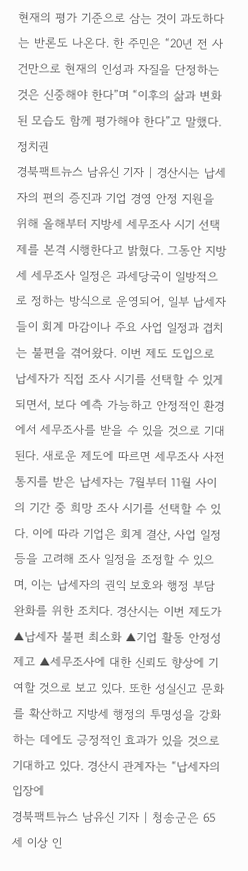현재의 평가 기준으로 삼는 것이 과도하다는 반론도 나온다. 한 주민은 “20년 전 사건만으로 현재의 인성과 자질을 단정하는 것은 신중해야 한다”며 “이후의 삶과 변화된 모습도 함께 평가해야 한다”고 말했다. 정치권
경북팩트뉴스 남유신 기자 | 경산시는 납세자의 편의 증진과 기업 경영 안정 지원을 위해 올해부터 지방세 세무조사 시기 선택제를 본격 시행한다고 밝혔다. 그동안 지방세 세무조사 일정은 과세당국이 일방적으로 정하는 방식으로 운영되어, 일부 납세자들이 회계 마감이나 주요 사업 일정과 겹치는 불편을 겪어왔다. 이번 제도 도입으로 납세자가 직접 조사 시기를 선택할 수 있게 되면서, 보다 예측 가능하고 안정적인 환경에서 세무조사를 받을 수 있을 것으로 기대된다. 새로운 제도에 따르면 세무조사 사전 통지를 받은 납세자는 7월부터 11월 사이의 기간 중 희망 조사 시기를 선택할 수 있다. 이에 따라 기업은 회계 결산, 사업 일정 등을 고려해 조사 일정을 조정할 수 있으며, 이는 납세자의 권익 보호와 행정 부담 완화를 위한 조치다. 경산시는 이번 제도가 ▲납세자 불편 최소화 ▲기업 활동 안정성 제고 ▲세무조사에 대한 신뢰도 향상에 기여할 것으로 보고 있다. 또한 성실신고 문화를 확산하고 지방세 행정의 투명성을 강화하는 데에도 긍정적인 효과가 있을 것으로 기대하고 있다. 경산시 관계자는 “납세자의 입장에
경북팩트뉴스 남유신 기자 | 청송군은 65세 이상 인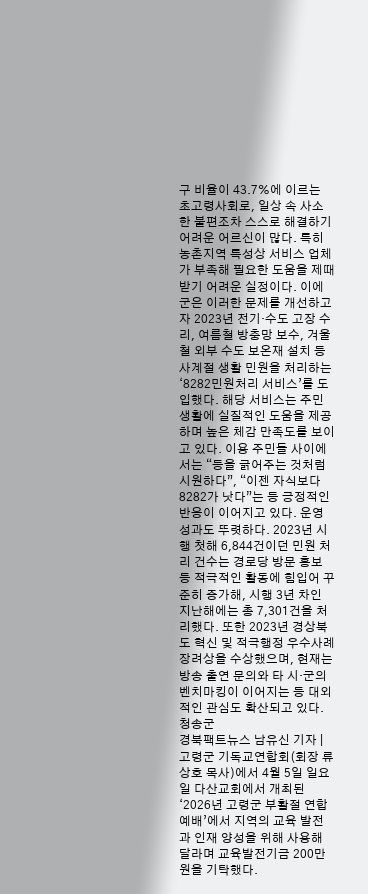구 비율이 43.7%에 이르는 초고령사회로, 일상 속 사소한 불편조차 스스로 해결하기 어려운 어르신이 많다. 특히 농촌지역 특성상 서비스 업체가 부족해 필요한 도움을 제때 받기 어려운 실정이다. 이에 군은 이러한 문제를 개선하고자 2023년 전기·수도 고장 수리, 여름철 방충망 보수, 겨울철 외부 수도 보온재 설치 등 사계절 생활 민원을 처리하는 ‘8282민원처리 서비스’를 도입했다. 해당 서비스는 주민 생활에 실질적인 도움을 제공하며 높은 체감 만족도를 보이고 있다. 이용 주민들 사이에서는 “등을 긁어주는 것처럼 시원하다”, “이젠 자식보다 8282가 낫다”는 등 긍정적인 반응이 이어지고 있다. 운영 성과도 뚜렷하다. 2023년 시행 첫해 6,844건이던 민원 처리 건수는 경로당 방문 홍보 등 적극적인 활동에 힘입어 꾸준히 증가해, 시행 3년 차인 지난해에는 총 7,301건을 처리했다. 또한 2023년 경상북도 혁신 및 적극행정 우수사례 장려상을 수상했으며, 현재는 방송 출연 문의와 타 시·군의 벤치마킹이 이어지는 등 대외적인 관심도 확산되고 있다. 청송군
경북팩트뉴스 남유신 기자 | 고령군 기독교연합회(회장 류상호 목사)에서 4월 5일 일요일 다산교회에서 개최된 ‘2026년 고령군 부활절 연합예배’에서 지역의 교육 발전과 인재 양성을 위해 사용해 달라며 교육발전기금 200만원을 기탁했다.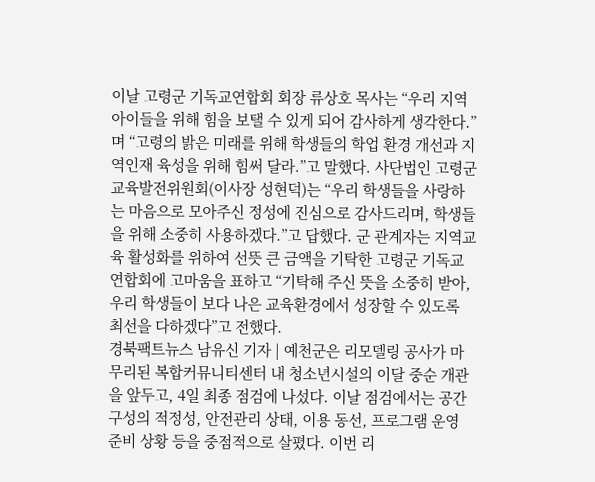이날 고령군 기독교연합회 회장 류상호 목사는 “우리 지역 아이들을 위해 힘을 보탤 수 있게 되어 감사하게 생각한다.”며 “고령의 밝은 미래를 위해 학생들의 학업 환경 개선과 지역인재 육성을 위해 힘써 달라.”고 말했다. 사단법인 고령군교육발전위원회(이사장 성현덕)는 “우리 학생들을 사랑하는 마음으로 모아주신 정성에 진심으로 감사드리며, 학생들을 위해 소중히 사용하겠다.”고 답했다. 군 관계자는 지역교육 활성화를 위하여 선뜻 큰 금액을 기탁한 고령군 기독교연합회에 고마움을 표하고 “기탁해 주신 뜻을 소중히 받아, 우리 학생들이 보다 나은 교육환경에서 성장할 수 있도록 최선을 다하겠다”고 전했다.
경북팩트뉴스 남유신 기자 | 예천군은 리모델링 공사가 마무리된 복합커뮤니티센터 내 청소년시설의 이달 중순 개관을 앞두고, 4일 최종 점검에 나섰다. 이날 점검에서는 공간 구성의 적정성, 안전관리 상태, 이용 동선, 프로그램 운영 준비 상황 등을 중점적으로 살폈다. 이번 리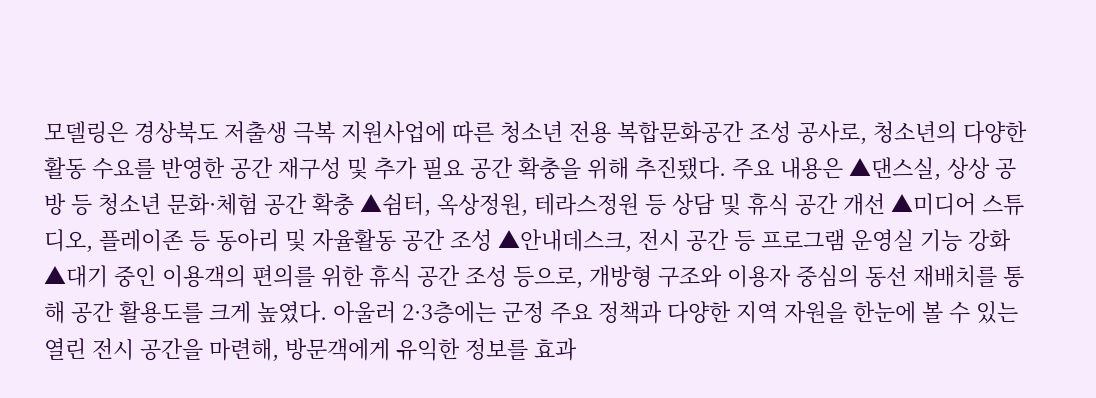모델링은 경상북도 저출생 극복 지원사업에 따른 청소년 전용 복합문화공간 조성 공사로, 청소년의 다양한 활동 수요를 반영한 공간 재구성 및 추가 필요 공간 확충을 위해 추진됐다. 주요 내용은 ▲댄스실, 상상 공방 등 청소년 문화·체험 공간 확충 ▲쉼터, 옥상정원, 테라스정원 등 상담 및 휴식 공간 개선 ▲미디어 스튜디오, 플레이존 등 동아리 및 자율활동 공간 조성 ▲안내데스크, 전시 공간 등 프로그램 운영실 기능 강화 ▲대기 중인 이용객의 편의를 위한 휴식 공간 조성 등으로, 개방형 구조와 이용자 중심의 동선 재배치를 통해 공간 활용도를 크게 높였다. 아울러 2·3층에는 군정 주요 정책과 다양한 지역 자원을 한눈에 볼 수 있는 열린 전시 공간을 마련해, 방문객에게 유익한 정보를 효과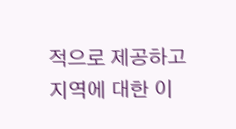적으로 제공하고 지역에 대한 이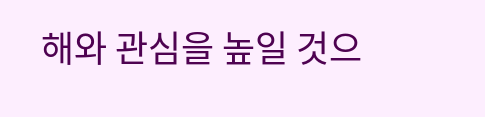해와 관심을 높일 것으